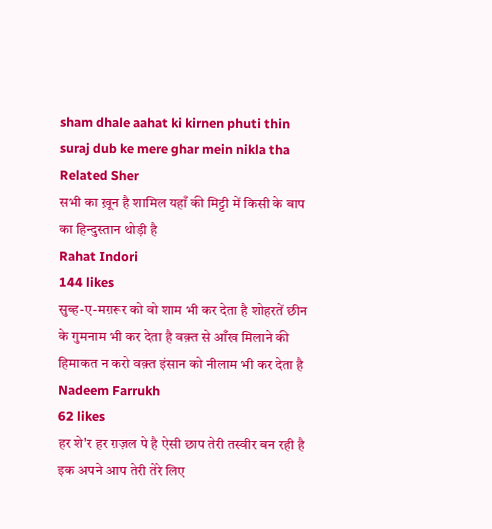sham dhale aahat ki kirnen phuti thin suraj dub ke mere ghar mein nikla tha
Related Sher
सभी का ख़ून है शामिल यहाँ की मिट्टी में किसी के बाप का हिन्दुस्तान थोड़ी है
Rahat Indori
144 likes
सुब्ह-ए-मग़रूर को वो शाम भी कर देता है शोहरतें छीन के गुमनाम भी कर देता है वक़्त से आँख मिलाने की हिमाकत न करो वक़्त इंसान को नीलाम भी कर देता है
Nadeem Farrukh
62 likes
हर शे'र हर ग़ज़ल पे है ऐसी छाप तेरी तस्वीर बन रही है इक अपने आप तेरी तेरे लिए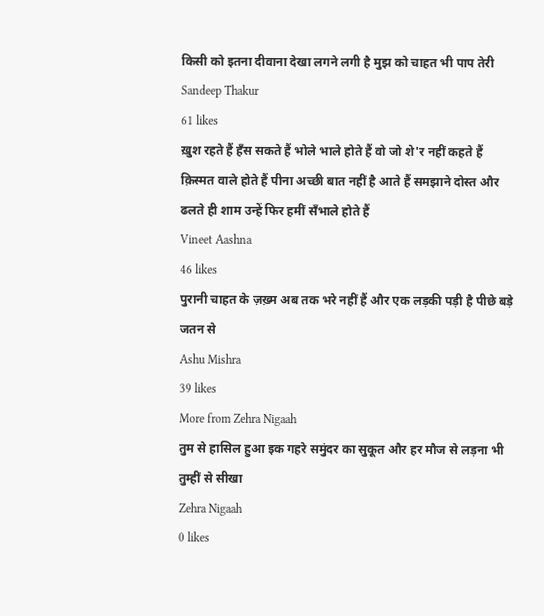किसी को इतना दीवाना देखा लगने लगी है मुझ को चाहत भी पाप तेरी
Sandeep Thakur
61 likes
ख़ुश रहते हैं हँस सकते हैं भोले भाले होते हैं वो जो शे'र नहीं कहते हैं क़िस्मत वाले होते हैं पीना अच्छी बात नहीं है आते हैं समझाने दोस्त और ढलते ही शाम उन्हें फिर हमीं सँभाले होते हैं
Vineet Aashna
46 likes
पुरानी चाहत के ज़ख़्म अब तक भरे नहीं हैं और एक लड़की पड़ी है पीछे बड़े जतन से
Ashu Mishra
39 likes
More from Zehra Nigaah
तुम से हासिल हुआ इक गहरे समुंदर का सुकूत और हर मौज से लड़ना भी तुम्हीं से सीखा
Zehra Nigaah
0 likes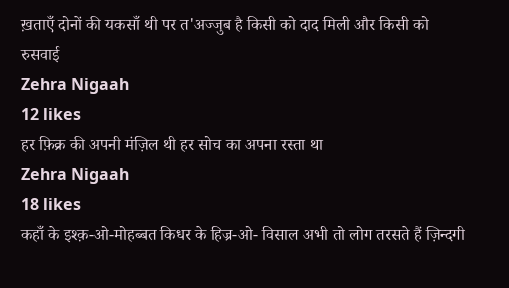ख़ताएँ दोनों की यकसाँ थी पर त'अज्जुब है किसी को दाद मिली और किसी को रुसवाई
Zehra Nigaah
12 likes
हर फ़िक्र की अपनी मंज़िल थी हर सोच का अपना रस्ता था
Zehra Nigaah
18 likes
कहाँ के इश्क़-ओ-मोहब्बत किधर के हिज्र-ओ- विसाल अभी तो लोग तरसते हैं ज़िन्दगी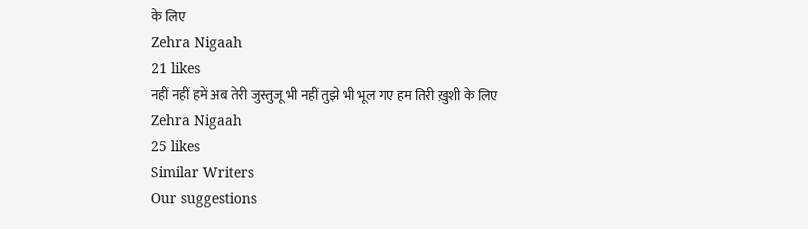के लिए
Zehra Nigaah
21 likes
नहीं नहीं हमें अब तेरी जुस्तुजू भी नहीं तुझे भी भूल गए हम तिरी ख़ुशी के लिए
Zehra Nigaah
25 likes
Similar Writers
Our suggestions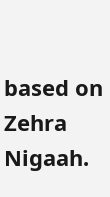based on Zehra Nigaah.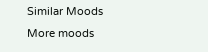Similar Moods
More moods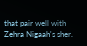that pair well with Zehra Nigaah's sher.